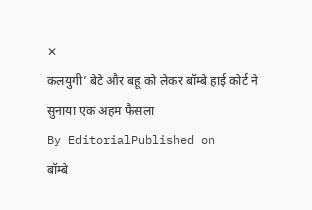✕
कलयुगी’ बेटे और बहू को लेकर बॉम्बे हाई कोर्ट ने सुनाया एक अहम फैसला
By EditorialPublished on
बॉम्बे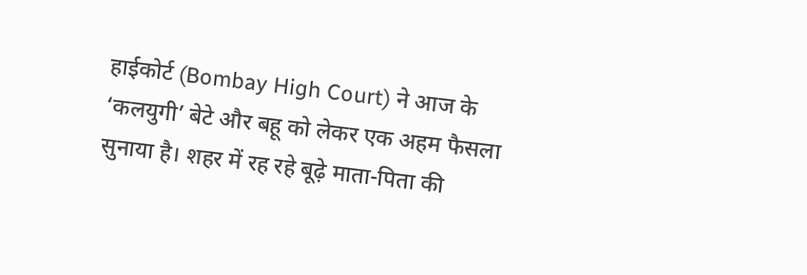हाईकोर्ट (Bombay High Court) ने आज के ‘कलयुगी’ बेटे और बहू को लेकर एक अहम फैसला सुनाया है। शहर में रह रहे बूढ़े माता-पिता की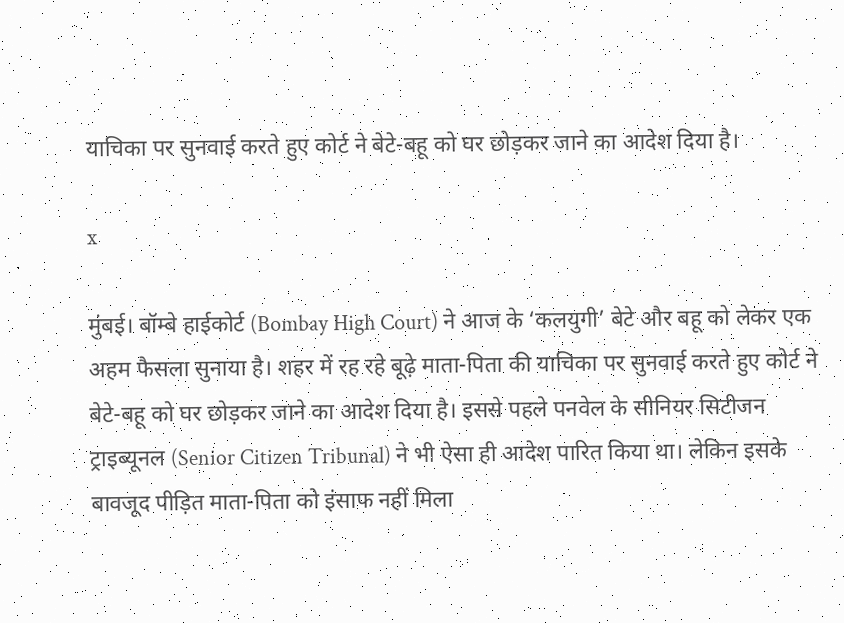याचिका पर सुनवाई करते हुए कोर्ट ने बेटे-बहू को घर छोड़कर जाने का आदेश दिया है।

x

मुंबई। बॉम्बे हाईकोर्ट (Bombay High Court) ने आज के ‘कलयुगी’ बेटे और बहू को लेकर एक अहम फैसला सुनाया है। शहर में रह रहे बूढ़े माता-पिता की याचिका पर सुनवाई करते हुए कोर्ट ने बेटे-बहू को घर छोड़कर जाने का आदेश दिया है। इससे पहले पनवेल के सीनियर सिटीजन ट्राइब्यूनल (Senior Citizen Tribunal) ने भी ऐसा ही आदेश पारित किया था। लेकिन इसके बावजूद पीड़ित माता-पिता को इंसाफ नहीं मिला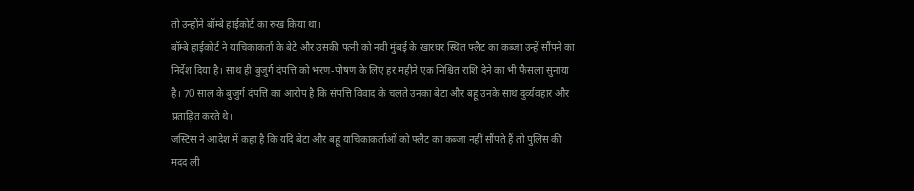तो उन्होंने बॉम्बे हाईकोर्ट का रुख किया था।
बॉम्बे हाईकोर्ट ने याचिकाकर्ता के बेटे और उसकी पत्नी को नवी मुंबई के खारघर स्थित फ्लैट का कब्जा उन्हें सौंपने का निर्देश दिया है। साथ ही बुजुर्ग दंपत्ति को भरण-पोषण के लिए हर महीने एक निश्चित राशि देने का भी फैसला सुनाया है। 70 साल के बुजुर्ग दंपत्ति का आरोप है कि संपत्ति विवाद के चलते उनका बेटा और बहू उनके साथ दुर्व्यवहार और प्रताड़ित करते थे।
जस्टिस ने आदेश में कहा है कि यदि बेटा और बहू याचिकाकर्ताओं को फ्लैट का कब्जा नहीं सौंपते हैं तो पुलिस की मदद ली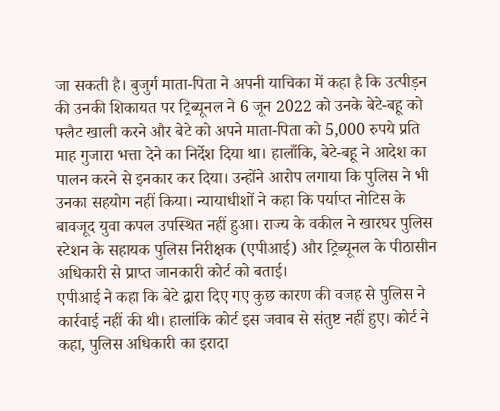जा सकती है। बुजुर्ग माता-पिता ने अपनी याचिका में कहा है कि उत्पीड़न की उनकी शिकायत पर ट्रिब्यूनल ने 6 जून 2022 को उनके बेटे-बहू को फ्लैट खाली करने और बेटे को अपने माता-पिता को 5,000 रुपये प्रति माह गुजारा भत्ता देने का निर्देश दिया था। हालाँकि, बेटे-बहू ने आदेश का पालन करने से इनकार कर दिया। उन्होंने आरोप लगाया कि पुलिस ने भी उनका सहयोग नहीं किया। न्यायाधीशों ने कहा कि पर्याप्त नोटिस के बावजूद युवा कपल उपस्थित नहीं हुआ। राज्य के वकील ने खारघर पुलिस स्टेशन के सहायक पुलिस निरीक्षक (एपीआई) और ट्रिब्यूनल के पीठासीन अधिकारी से प्राप्त जानकारी कोर्ट को बताई।
एपीआई ने कहा कि बेटे द्वारा दिए गए कुछ कारण की वजह से पुलिस ने कार्रवाई नहीं की थी। हालांकि कोर्ट इस जवाब से संतुष्ट नहीं हुए। कोर्ट ने कहा, पुलिस अधिकारी का इरादा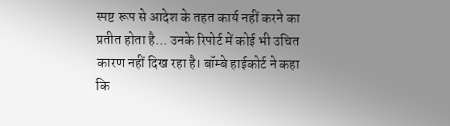स्पष्ट रूप से आदेश के तहत कार्य नहीं करने का प्रतीत होता है... उनके रिपोर्ट में कोई भी उचित कारण नहीं दिख रहा है। बॉम्बे हाईकोर्ट ने कहा कि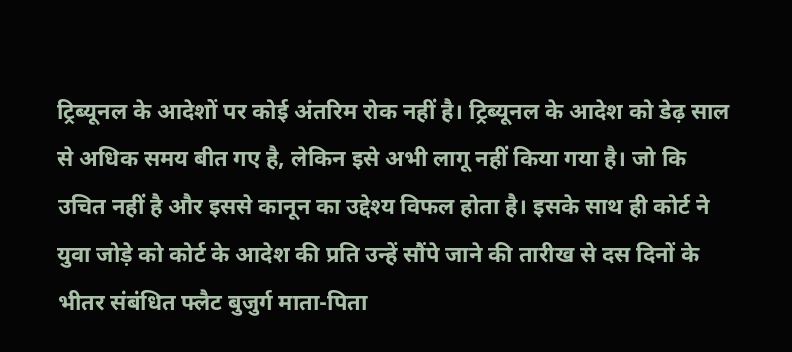ट्रिब्यूनल के आदेशों पर कोई अंतरिम रोक नहीं है। ट्रिब्यूनल के आदेश को डेढ़ साल से अधिक समय बीत गए है, लेकिन इसे अभी लागू नहीं किया गया है। जो कि उचित नहीं है और इससे कानून का उद्देश्य विफल होता है। इसके साथ ही कोर्ट ने युवा जोड़े को कोर्ट के आदेश की प्रति उन्हें सौंपे जाने की तारीख से दस दिनों के भीतर संबंधित फ्लैट बुजुर्ग माता-पिता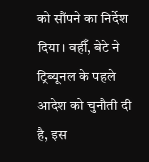को सौंपने का निर्देश दिया। वहीँ, बेटे ने ट्रिब्यूनल के पहले आदेश को चुनौती दी है, इस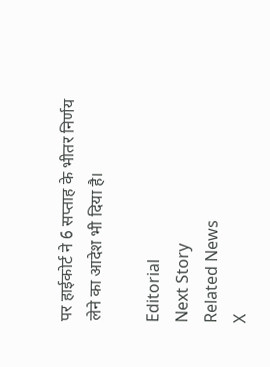पर हाईकोर्ट ने 6 सप्ताह के भीतर निर्णय लेने का आदेश भी दिया है।

Editorial
Next Story
Related News
X